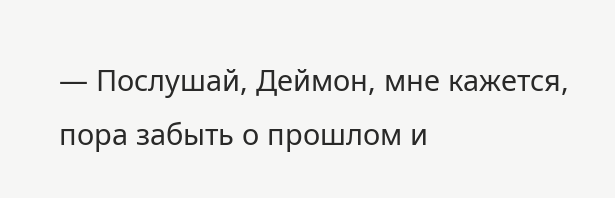— Послушай, Деймон, мне кажется, пора забыть о прошлом и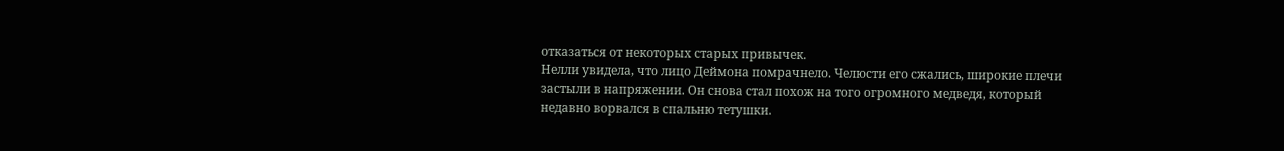отказаться от некоторых старых привычек.
Нелли увидела, что лицо Деймона помрачнело. Челюсти его сжались, широкие плечи застыли в напряжении. Он снова стал похож на того огромного медведя, который недавно ворвался в спальню тетушки.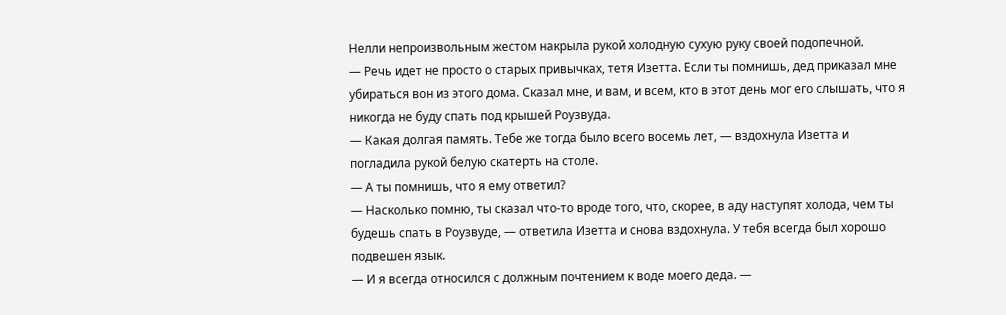Нелли непроизвольным жестом накрыла рукой холодную сухую руку своей подопечной.
— Речь идет не просто о старых привычках, тетя Изетта. Если ты помнишь, дед приказал мне убираться вон из этого дома. Сказал мне, и вам, и всем, кто в этот день мог его слышать, что я никогда не буду спать под крышей Роузвуда.
— Какая долгая память. Тебе же тогда было всего восемь лет, — вздохнула Изетта и погладила рукой белую скатерть на столе.
— А ты помнишь, что я ему ответил?
— Насколько помню, ты сказал что-то вроде того, что, скорее, в аду наступят холода, чем ты будешь спать в Роузвуде, — ответила Изетта и снова вздохнула. У тебя всегда был хорошо подвешен язык.
— И я всегда относился с должным почтением к воде моего деда. —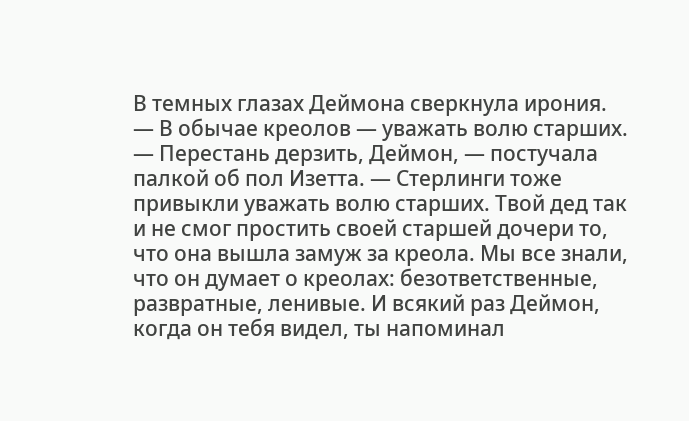В темных глазах Деймона сверкнула ирония. — В обычае креолов — уважать волю старших.
— Перестань дерзить, Деймон, — постучала палкой об пол Изетта. — Стерлинги тоже привыкли уважать волю старших. Твой дед так и не смог простить своей старшей дочери то, что она вышла замуж за креола. Мы все знали, что он думает о креолах: безответственные, развратные, ленивые. И всякий раз Деймон, когда он тебя видел, ты напоминал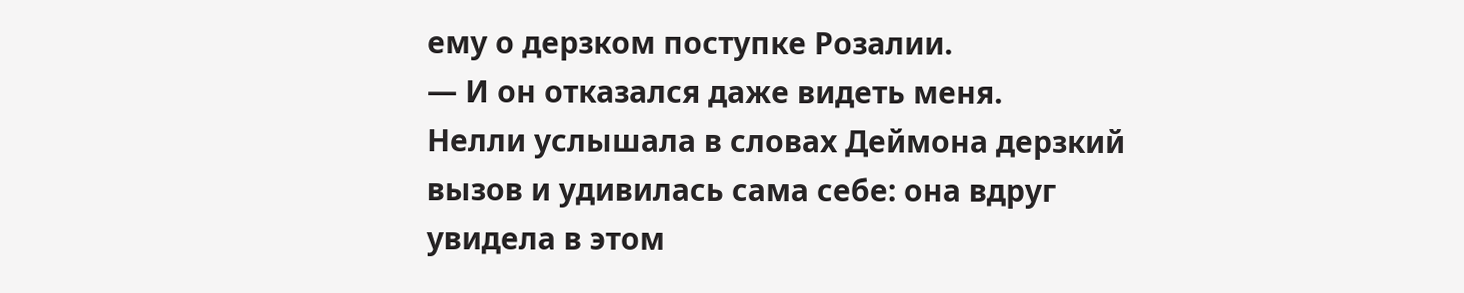ему о дерзком поступке Розалии.
— И он отказался даже видеть меня.
Нелли услышала в словах Деймона дерзкий вызов и удивилась сама себе: она вдруг увидела в этом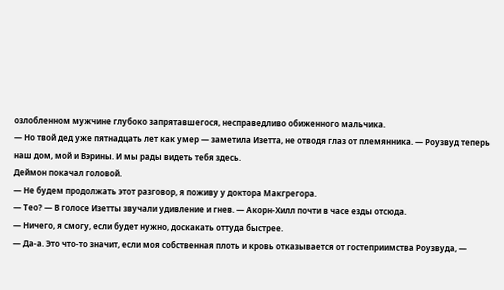озлобленном мужчине глубоко запрятавшегося, несправедливо обиженного мальчика.
— Но твой дед уже пятнадцать лет как умер — заметила Изетта, не отводя глаз от племянника. — Роузвуд теперь наш дом, мой и Вэрины. И мы рады видеть тебя здесь.
Деймон покачал головой.
— Не будем продолжать этот разговор, я поживу у доктора Макгрегора.
— Тео? — В голосе Изетты звучали удивление и гнев. — Акорн-Хилл почти в часе езды отсюда.
— Ничего, я смогу, если будет нужно, доскакать оттуда быстрее.
— Да-а. Это что-то значит, если моя собственная плоть и кровь отказывается от гостеприимства Роузвуда, —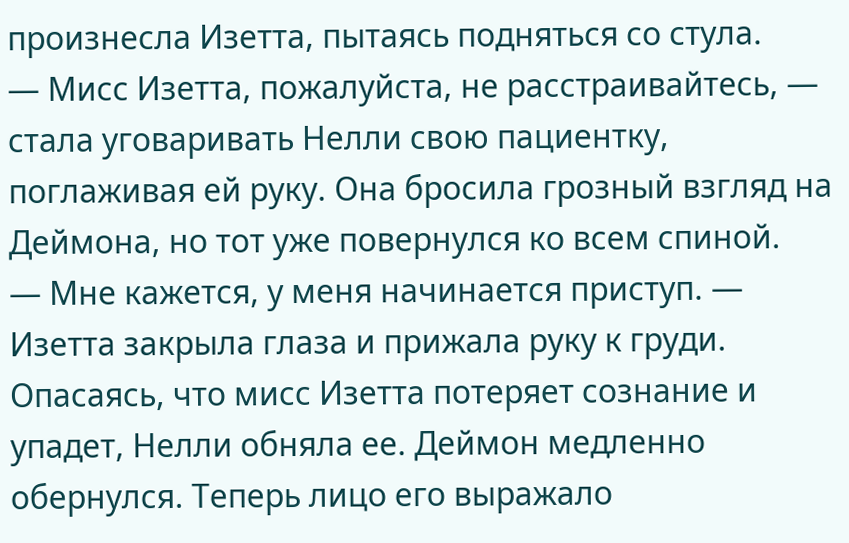произнесла Изетта, пытаясь подняться со стула.
— Мисс Изетта, пожалуйста, не расстраивайтесь, — стала уговаривать Нелли свою пациентку, поглаживая ей руку. Она бросила грозный взгляд на Деймона, но тот уже повернулся ко всем спиной.
— Мне кажется, у меня начинается приступ. — Изетта закрыла глаза и прижала руку к груди.
Опасаясь, что мисс Изетта потеряет сознание и упадет, Нелли обняла ее. Деймон медленно обернулся. Теперь лицо его выражало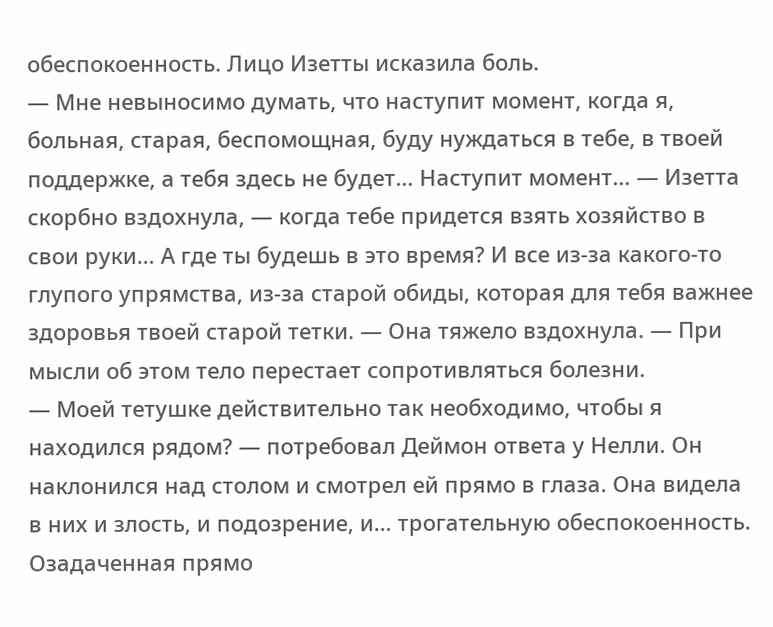обеспокоенность. Лицо Изетты исказила боль.
— Мне невыносимо думать, что наступит момент, когда я, больная, старая, беспомощная, буду нуждаться в тебе, в твоей поддержке, а тебя здесь не будет… Наступит момент… — Изетта скорбно вздохнула, — когда тебе придется взять хозяйство в свои руки… А где ты будешь в это время? И все из-за какого-то глупого упрямства, из-за старой обиды, которая для тебя важнее здоровья твоей старой тетки. — Она тяжело вздохнула. — При мысли об этом тело перестает сопротивляться болезни.
— Моей тетушке действительно так необходимо, чтобы я находился рядом? — потребовал Деймон ответа у Нелли. Он наклонился над столом и смотрел ей прямо в глаза. Она видела в них и злость, и подозрение, и… трогательную обеспокоенность.
Озадаченная прямо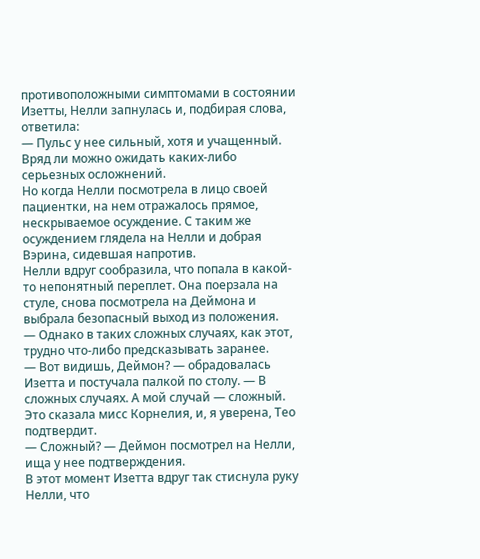противоположными симптомами в состоянии Изетты, Нелли запнулась и, подбирая слова, ответила:
— Пульс у нее сильный, хотя и учащенный. Вряд ли можно ожидать каких-либо серьезных осложнений.
Но когда Нелли посмотрела в лицо своей пациентки, на нем отражалось прямое, нескрываемое осуждение. С таким же осуждением глядела на Нелли и добрая Вэрина, сидевшая напротив.
Нелли вдруг сообразила, что попала в какой-то непонятный переплет. Она поерзала на стуле, снова посмотрела на Деймона и выбрала безопасный выход из положения.
— Однако в таких сложных случаях, как этот, трудно что-либо предсказывать заранее.
— Вот видишь, Деймон? — обрадовалась Изетта и постучала палкой по столу. — В сложных случаях. А мой случай — сложный. Это сказала мисс Корнелия, и, я уверена, Тео подтвердит.
— Сложный? — Деймон посмотрел на Нелли, ища у нее подтверждения.
В этот момент Изетта вдруг так стиснула руку Нелли, что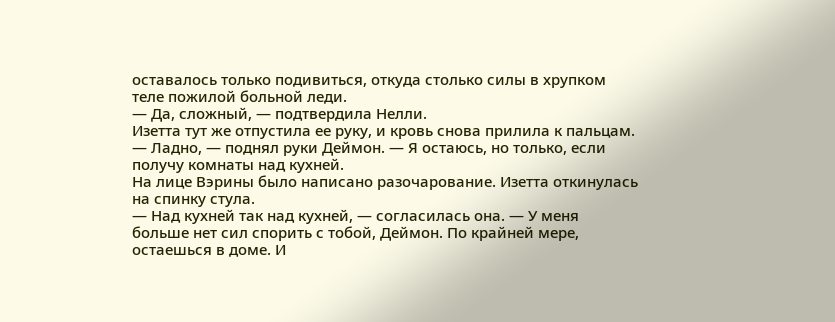оставалось только подивиться, откуда столько силы в хрупком теле пожилой больной леди.
— Да, сложный, — подтвердила Нелли.
Изетта тут же отпустила ее руку, и кровь снова прилила к пальцам.
— Ладно, — поднял руки Деймон. — Я остаюсь, но только, если получу комнаты над кухней.
На лице Вэрины было написано разочарование. Изетта откинулась на спинку стула.
— Над кухней так над кухней, — согласилась она. — У меня больше нет сил спорить с тобой, Деймон. По крайней мере, остаешься в доме. И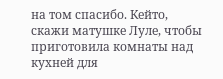на том спасибо. Кейто, скажи матушке Луле, чтобы приготовила комнаты над кухней для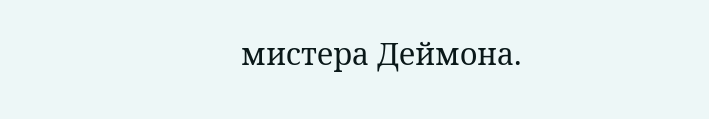мистера Деймона.